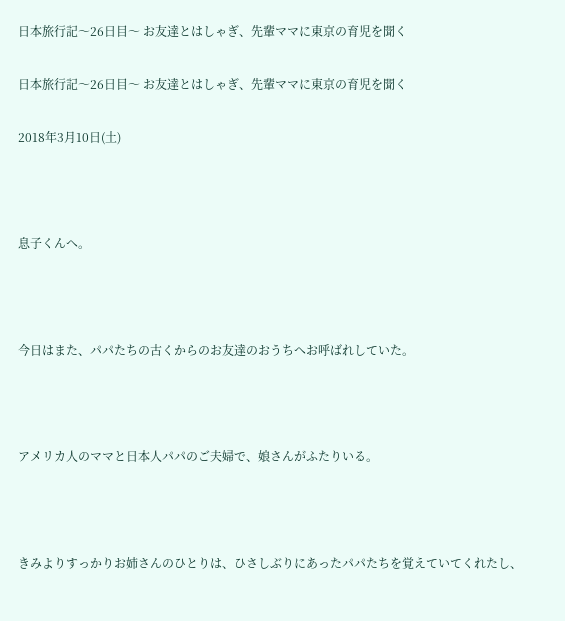日本旅行記〜26日目〜 お友達とはしゃぎ、先輩ママに東京の育児を聞く

日本旅行記〜26日目〜 お友達とはしゃぎ、先輩ママに東京の育児を聞く

2018年3月10日(土)



息子くんへ。



今日はまた、パパたちの古くからのお友達のおうちへお呼ばれしていた。



アメリカ人のママと日本人パパのご夫婦で、娘さんがふたりいる。



きみよりすっかりお姉さんのひとりは、ひさしぶりにあったパパたちを覚えていてくれたし、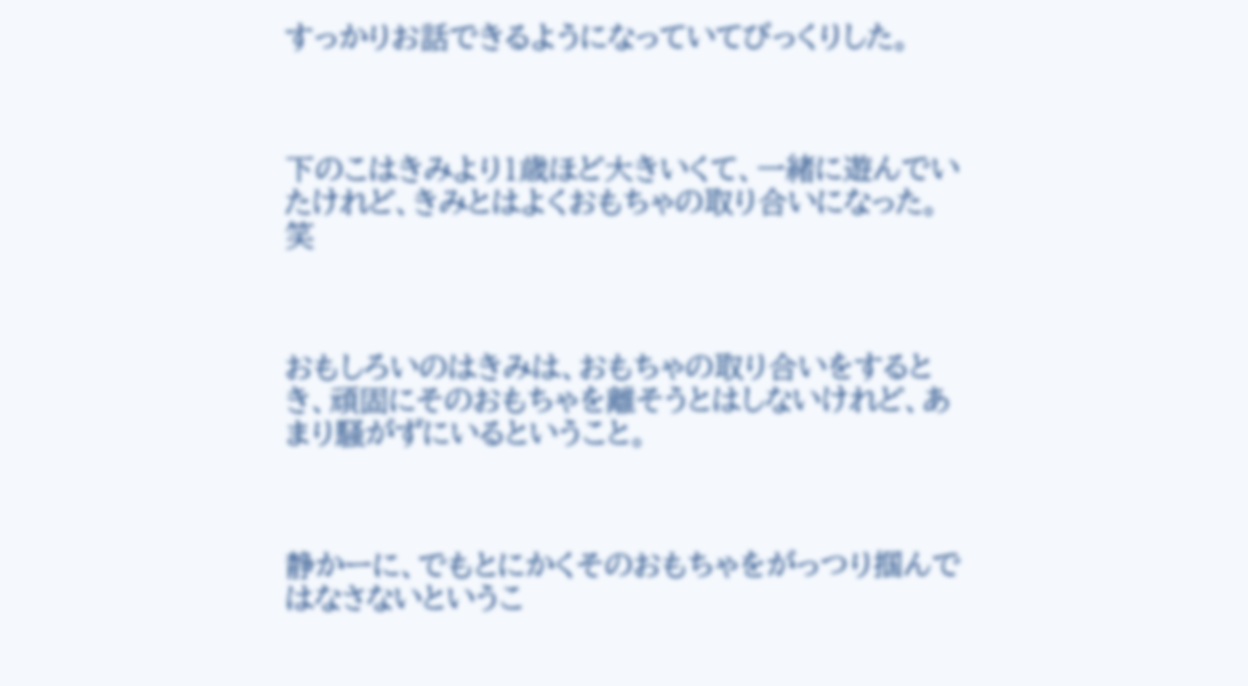すっかりお話できるようになっていてびっくりした。



下のこはきみより1歳ほど大きいくて、一緒に遊んでいたけれど、きみとはよくおもちゃの取り合いになった。笑



おもしろいのはきみは、おもちゃの取り合いをするとき、頑固にそのおもちゃを離そうとはしないけれど、あまり騒がずにいるということ。



静かーに、でもとにかくそのおもちゃをがっつり掴んではなさないというこ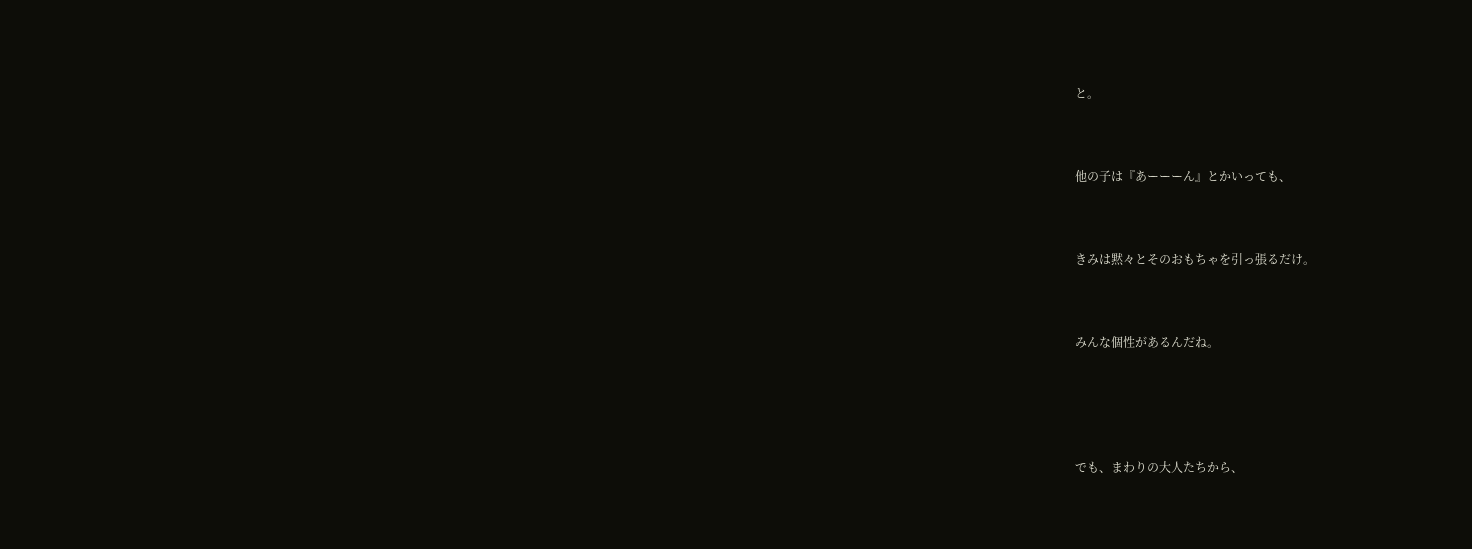と。



他の子は『あーーーん』とかいっても、



きみは黙々とそのおもちゃを引っ張るだけ。



みんな個性があるんだね。





でも、まわりの大人たちから、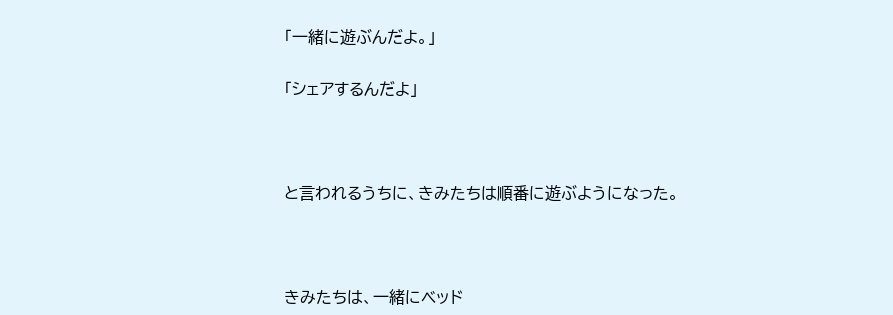「一緒に遊ぶんだよ。」

「シェアするんだよ」



と言われるうちに、きみたちは順番に遊ぶようになった。



きみたちは、一緒にベッド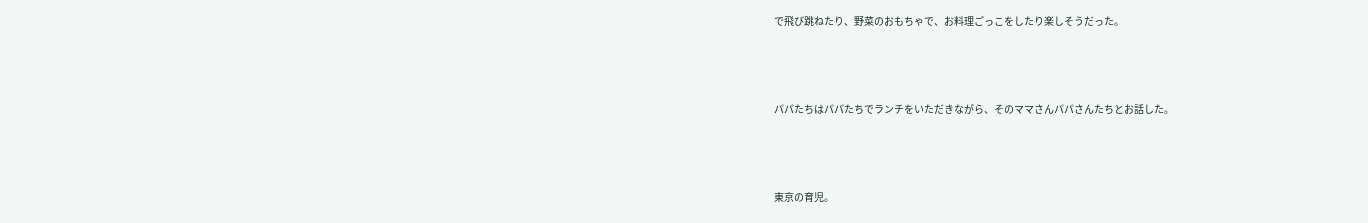で飛び跳ねたり、野菜のおもちゃで、お料理ごっこをしたり楽しそうだった。



パパたちはパパたちでランチをいただきながら、そのママさんパパさんたちとお話した。



東京の育児。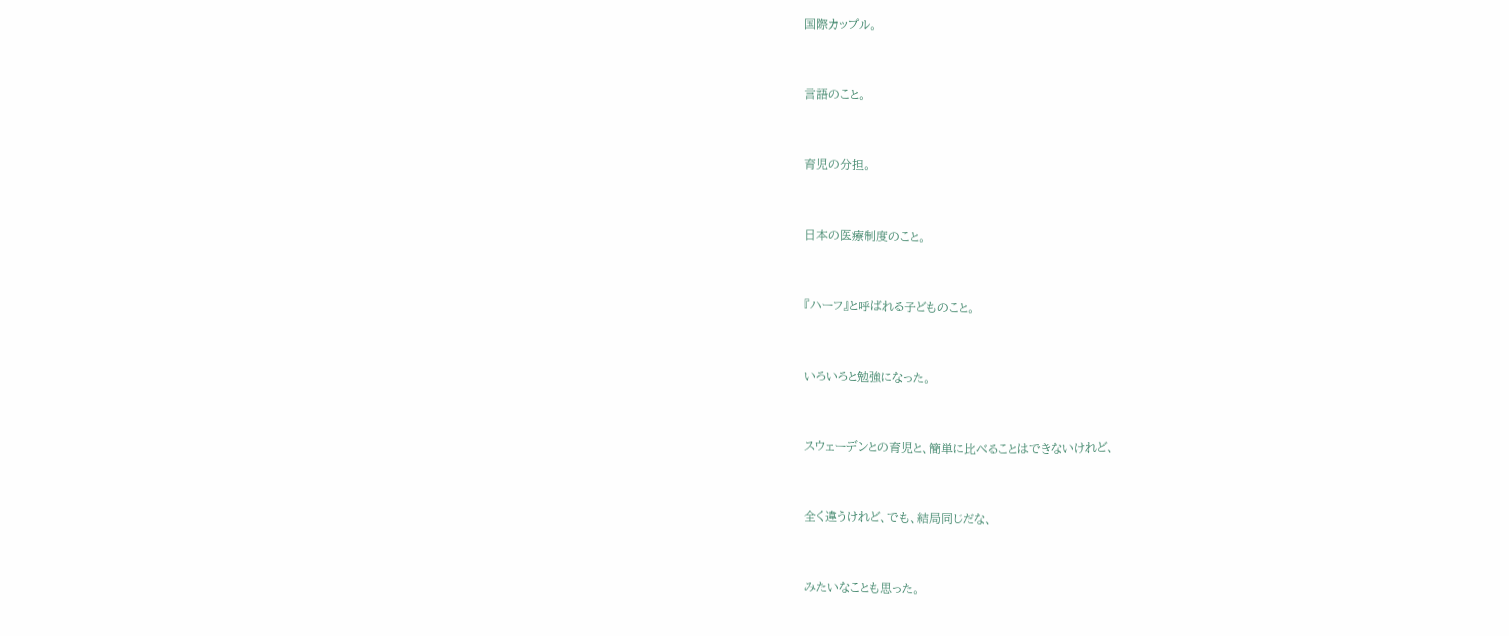国際カップル。



言語のこと。



育児の分担。



日本の医療制度のこと。



『ハーフ』と呼ばれる子どものこと。



いろいろと勉強になった。



スウェーデンとの育児と、簡単に比べることはできないけれど、



全く違うけれど、でも、結局同じだな、



みたいなことも思った。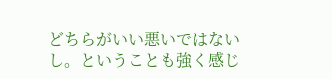どちらがいい悪いではないし。ということも強く感じ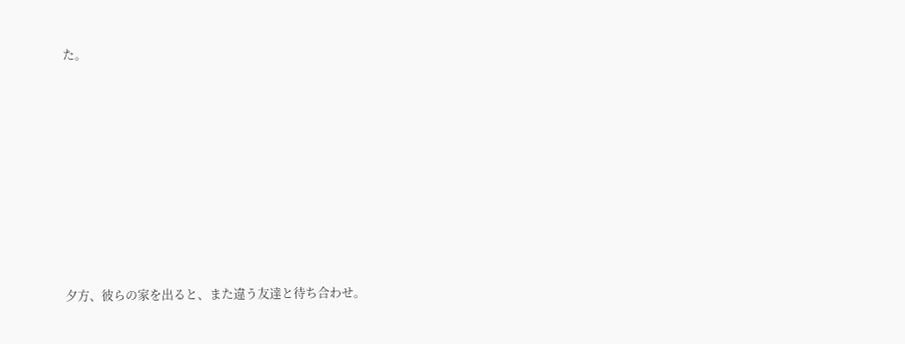た。








夕方、彼らの家を出ると、また違う友達と待ち合わせ。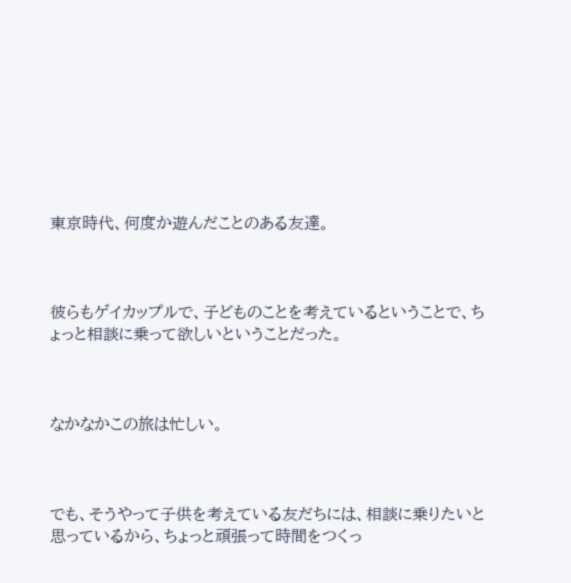東京時代、何度か遊んだことのある友達。



彼らもゲイカップルで、子どものことを考えているということで、ちょっと相談に乗って欲しいということだった。



なかなかこの旅は忙しい。



でも、そうやって子供を考えている友だちには、相談に乗りたいと思っているから、ちょっと頑張って時間をつくっ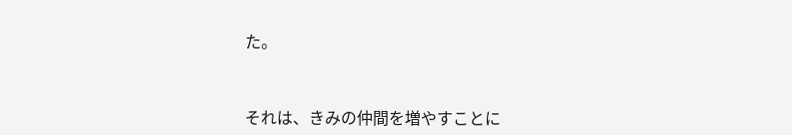た。



それは、きみの仲間を増やすことに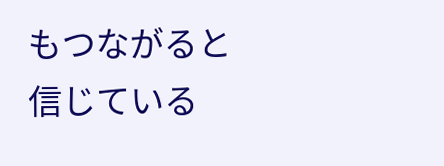もつながると信じている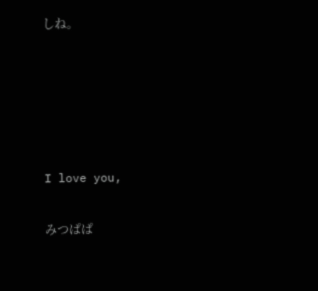しね。





I love you,

みつぱぱ